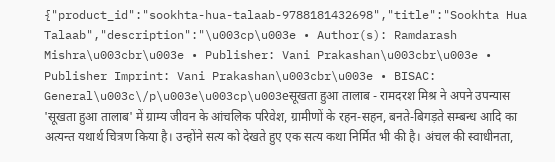{"product_id":"sookhta-hua-talaab-9788181432698","title":"Sookhta Hua Talaab","description":"\u003cp\u003e • Author(s): Ramdarash Mishra\u003cbr\u003e • Publisher: Vani Prakashan\u003cbr\u003e • Publisher Imprint: Vani Prakashan\u003cbr\u003e • BISAC: General\u003c\/p\u003e\u003cp\u003eसूखता हुआ तालाब - रामदरश मिश्र ने अपने उपन्यास 'सूखता हुआ तालाब' में ग्राम्य जीवन के आंचलिक परिवेश, ग्रामीणों के रहन-सहन, बनते-बिगड़ते सम्बन्ध आदि का अत्यन्त यथार्थ चित्रण किया है। उन्होंने सत्य को देखते हुए एक सत्य कथा निर्मित भी की है। अंचल की स्वाधीनता,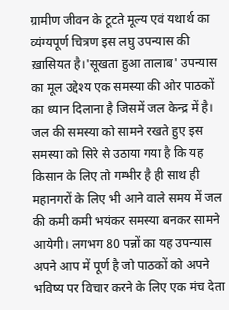ग्रामीण जीवन के टूटते मूल्य एवं यथार्थ का व्यंग्यपूर्ण चित्रण इस लघु उपन्यास की ख़ासियत है।'सूखता हुआ तालाब' उपन्यास का मूल उद्देश्य एक समस्या की ओर पाठकों का ध्यान दिलाना है जिसमें जल केन्द्र में है। जल की समस्या को सामने रखते हुए इस समस्या को सिरे से उठाया गया है कि यह किसान के लिए तो गम्भीर है ही साथ ही महानगरों के लिए भी आने वाले समय में जल की कमी कमी भयंकर समस्या बनकर सामने आयेगी। लगभग 80 पन्नों का यह उपन्यास अपने आप में पूर्ण है जो पाठकों को अपने भविष्य पर विचार करने के लिए एक मंच देता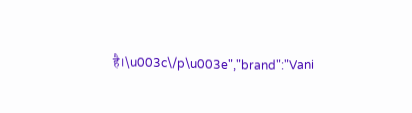है।\u003c\/p\u003e","brand":"Vani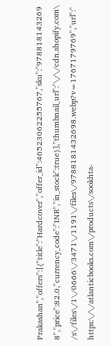Prakashan","offers":[{"title":"Hardcover","offer_id":46523062255767,"sku":"9788181432698","price":82.0,"currency_code":"INR","in_stock":true}],"thumbnail_url":"\/\/cdn.shopify.com\/s\/files\/1\/0666\/3471\/1191\/files\/9788181432698.webp?v=1767179769","url":"https:\/\/atlanticbooks.com\/products\/sookhta-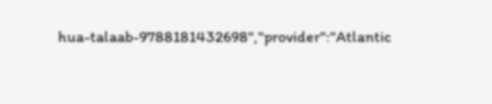hua-talaab-9788181432698","provider":"Atlantic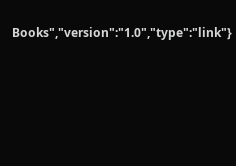Books","version":"1.0","type":"link"}